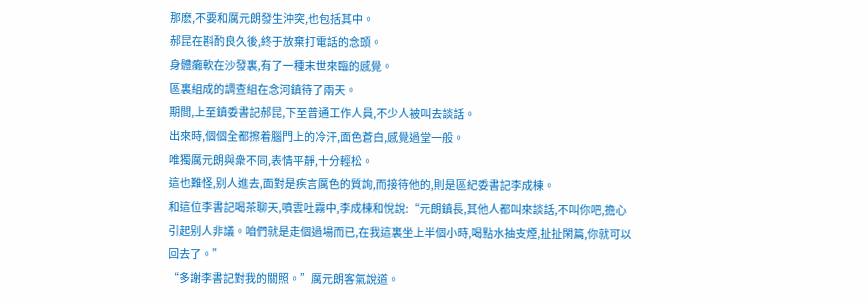那麽,不要和厲元朗發生沖突,也包括其中。
郝昆在斟酌良久後,終于放棄打電話的念頭。
身體癱軟在沙發裏,有了一種末世來臨的感覺。
區裏組成的調查組在念河鎮待了兩天。
期間,上至鎮委書記郝昆,下至普通工作人員,不少人被叫去談話。
出來時,個個全都擦着腦門上的冷汗,面色蒼白,感覺過堂一般。
唯獨厲元朗與衆不同,表情平靜,十分輕松。
這也難怪,别人進去,面對是疾言厲色的質詢,而接待他的,則是區紀委書記李成棟。
和這位李書記喝茶聊天,噴雲吐霧中,李成棟和悅說:“元朗鎮長,其他人都叫來談話,不叫你吧,擔心引起别人非議。咱們就是走個過場而已,在我這裏坐上半個小時,喝點水抽支煙,扯扯閑篇,你就可以回去了。”
“多謝李書記對我的關照。”厲元朗客氣說道。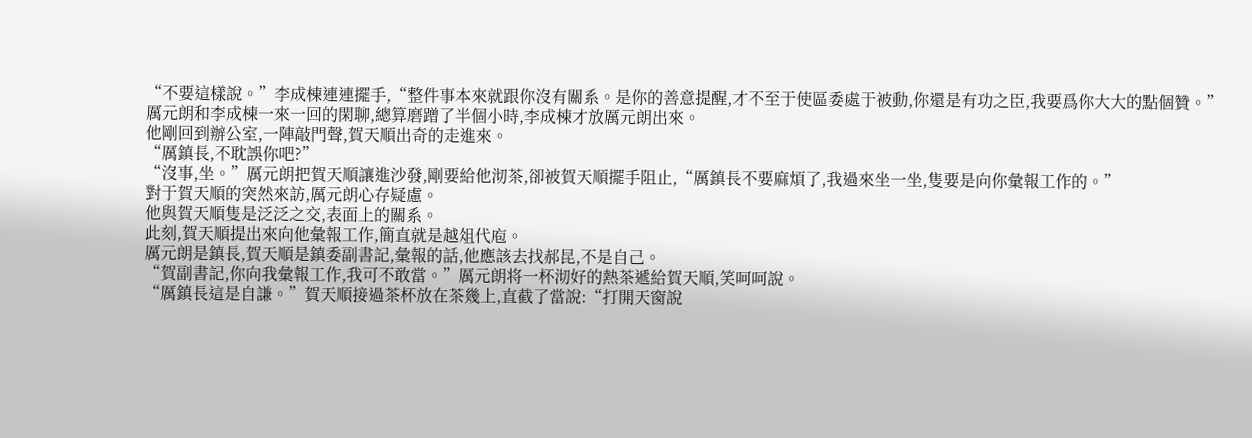“不要這樣說。”李成棟連連擺手,“整件事本來就跟你沒有關系。是你的善意提醒,才不至于使區委處于被動,你還是有功之臣,我要爲你大大的點個贊。”
厲元朗和李成棟一來一回的閑聊,總算磨蹭了半個小時,李成棟才放厲元朗出來。
他剛回到辦公室,一陣敲門聲,賀天順出奇的走進來。
“厲鎮長,不耽誤你吧?”
“沒事,坐。”厲元朗把賀天順讓進沙發,剛要給他沏茶,卻被賀天順擺手阻止,“厲鎮長不要麻煩了,我過來坐一坐,隻要是向你彙報工作的。”
對于賀天順的突然來訪,厲元朗心存疑慮。
他與賀天順隻是泛泛之交,表面上的關系。
此刻,賀天順提出來向他彙報工作,簡直就是越俎代庖。
厲元朗是鎮長,賀天順是鎮委副書記,彙報的話,他應該去找郝昆,不是自己。
“賀副書記,你向我彙報工作,我可不敢當。”厲元朗将一杯沏好的熱茶遞給賀天順,笑呵呵說。
“厲鎮長這是自謙。”賀天順接過茶杯放在茶幾上,直截了當說:“打開天窗說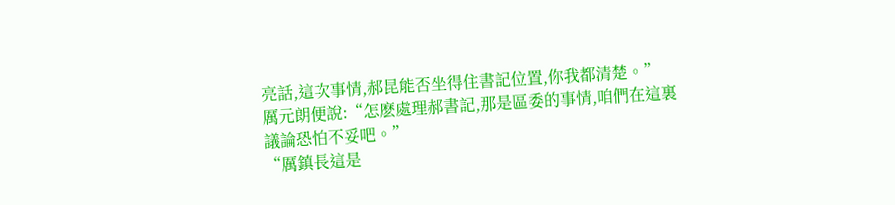亮話,這次事情,郝昆能否坐得住書記位置,你我都清楚。”
厲元朗便說:“怎麽處理郝書記,那是區委的事情,咱們在這裏議論恐怕不妥吧。”
“厲鎮長這是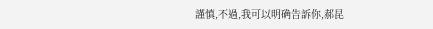謹慎,不過,我可以明确告訴你,郝昆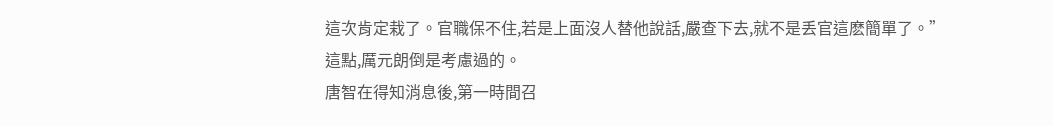這次肯定栽了。官職保不住,若是上面沒人替他說話,嚴查下去,就不是丢官這麽簡單了。”
這點,厲元朗倒是考慮過的。
唐智在得知消息後,第一時間召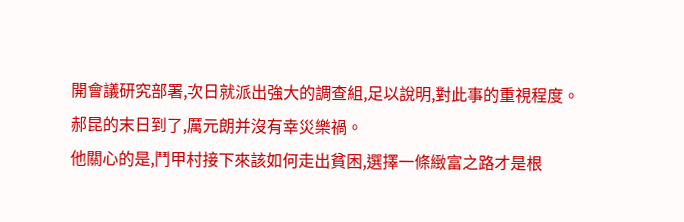開會議研究部署,次日就派出強大的調查組,足以說明,對此事的重視程度。
郝昆的末日到了,厲元朗并沒有幸災樂禍。
他關心的是,鬥甲村接下來該如何走出貧困,選擇一條緻富之路才是根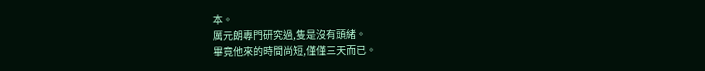本。
厲元朗專門研究過,隻是沒有頭緒。
畢竟他來的時間尚短,僅僅三天而已。